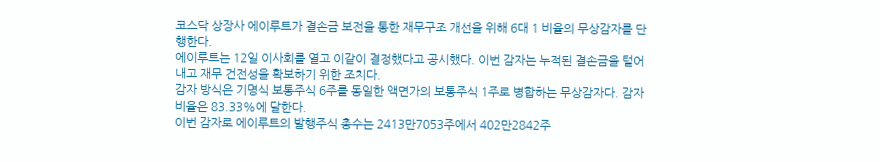코스닥 상장사 에이루트가 결손금 보전을 통한 재무구조 개선을 위해 6대 1 비율의 무상감자를 단행한다.
에이루트는 12일 이사회를 열고 이같이 결정했다고 공시했다. 이번 감자는 누적된 결손금을 털어내고 재무 건전성을 확보하기 위한 조치다.
감자 방식은 기명식 보통주식 6주를 동일한 액면가의 보통주식 1주로 병합하는 무상감자다. 감자 비율은 83.33%에 달한다.
이번 감자로 에이루트의 발행주식 총수는 2413만7053주에서 402만2842주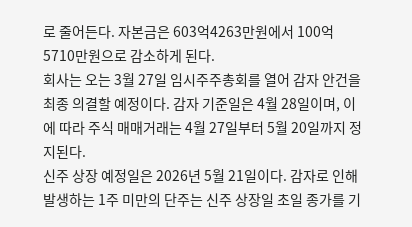로 줄어든다. 자본금은 603억4263만원에서 100억5710만원으로 감소하게 된다.
회사는 오는 3월 27일 임시주주총회를 열어 감자 안건을 최종 의결할 예정이다. 감자 기준일은 4월 28일이며, 이에 따라 주식 매매거래는 4월 27일부터 5월 20일까지 정지된다.
신주 상장 예정일은 2026년 5월 21일이다. 감자로 인해 발생하는 1주 미만의 단주는 신주 상장일 초일 종가를 기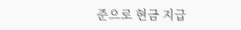준으로 현금 지급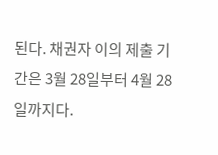된다. 채권자 이의 제출 기간은 3월 28일부터 4월 28일까지다.